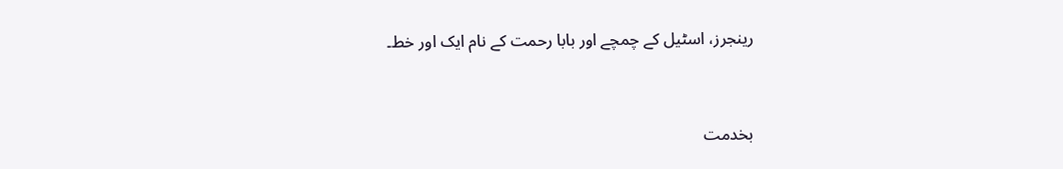رینجرز، اسٹیل کے چمچے اور بابا رحمت کے نام ایک اور خط۔


بخدمت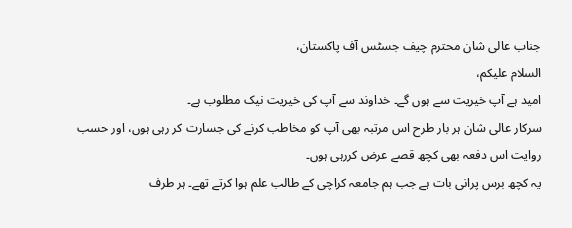جناب عالی شان محترم چیف جسٹس آف پاکستان،
السلام علیکم،
امید ہے آپ خیریت سے ہوں گے۔ خداوند سے آپ کی خیریت نیک مطلوب ہے۔
سرکار عالی شان ہر بار طرح اس مرتبہ بھی آپ کو مخاطب کرنے کی جسارت کر رہی ہوں، اور حسب روایت اس دفعہ بھی کچھ قصے عرض کررہی ہوں۔
یہ کچھ برس پرانی بات ہے جب ہم جامعہ کراچی کے طالب علم ہوا کرتے تھے۔ ہر طرف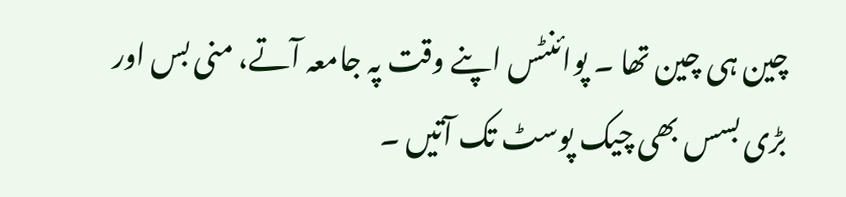چین ہی چین تھا ۔ پوائنٹس اپنے وقت پہ جامعہ آتے، منی بس اور بڑی بسس بھی چیک پوسٹ تک آتیں ۔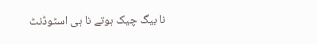نا بیگ چیک ہوتے نا ہی اسٹوڈنٹ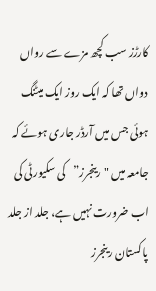کارڑز سب کچھ مزے سے رواں دواں تھا کہ ایک روز ایک میٹنگ ہوئی جس میں آرڈر جاری ہوئے کہ جامعہ میں "رینجرز”کی سکیورٹی کی اب ضرورت نہیں ہے، جلد از جلد پاکستان رینجرز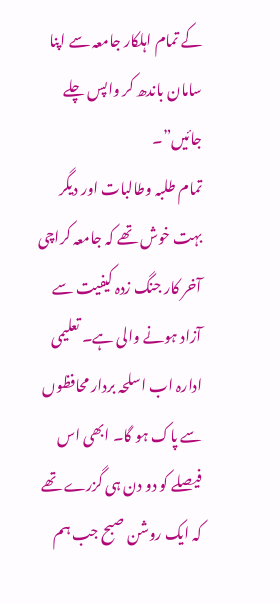کے تمام اہلکار جامعہ سے اپنا سامان باندھ کر واپس چلے جائیں”۔
تمام طلبہ وطالبات اور دیگر بہت خوش تھے کہ جامعہ کراچی آخر کار جنگ زدہ کیفیت سے آزاد ہونے والی ہے۔ تعلیمی ادارہ اب اسلحہ بردار محافظوں سے پاک ہو گا۔ ابھی اس فیصلے کو دو دن ہی گزرے تھے کہ ایک روشن صبح جب ہم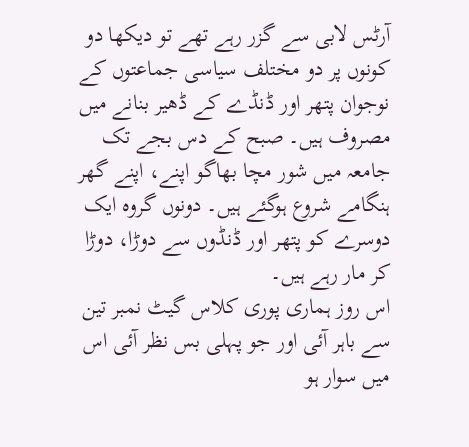آرٹس لابی سے گزر رہے تھے تو دیکھا دو کونوں پر دو مختلف سیاسی جماعتوں کے نوجوان پتھر اور ڈنڈے کے ڈھیر بنانے میں مصروف ہیں۔ صبح کے دس بجے تک جامعہ میں شور مچا بھاگو اپنے، اپنے گھر ہنگامے شروع ہوگئے ہیں۔ دونوں گروہ ایک دوسرے کو پتھر اور ڈنڈوں سے دوڑا، دوڑا کر مار رہے ہیں۔
اس روز ہماری پوری کلاس گیٹ نمبر تین سے باہر آئی اور جو پہلی بس نظر آئی اس میں سوار ہو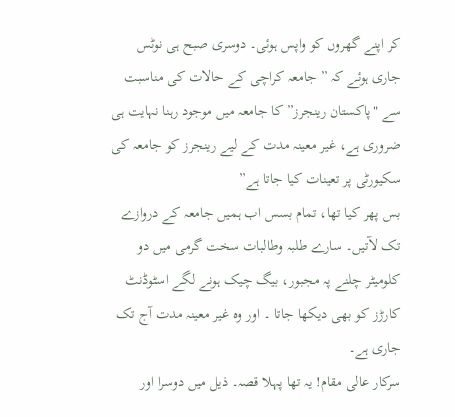کر اپنے گھروں کو واپس ہوئی۔ دوسری صبح ہی نوٹس جاری ہوئے کہ ” جامعہ کراچی کے حالات کی مناسبت سے "پاکستان رینجرز” کا جامعہ میں موجود رہنا نہایت ہی ضروری ہے، غیر معینہ مدت کے لیے رینجرز کو جامعہ کی سکیورٹی پر تعینات کیا جاتا ہے”
بس پھر کیا تھا، تمام بسس اب ہمیں جامعہ کے دروازے تک لآتیں۔ سارے طلبہ وطالبات سخت گرمی میں دو کلومیٹر چلنے پہ مجبور، بیگ چیک ہونے لگے اسٹوڈنٹ کارڑز کو بھی دیکھا جاتا ۔ اور وہ غیر معینہ مدت آج تک جاری ہے۔
سرکار عالی مقام! یہ تھا پہلا قصہ۔ ذیل میں دوسرا اور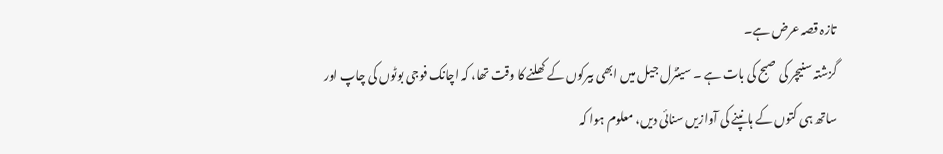تازہ قصہ عرض ہے۔
گزشتہ سنیچر کی صبح کی بات ہے ۔ سینٹرل جیل میں ابھی بیرکوں کے کھلنے کا وقت تھا، کہ اچانک فوجی بوٹوں کی چاپ اور ساتھ ہی کتوں کے ہانپنے کی آوازیں سنائی دیں، معلوم ہوا کہ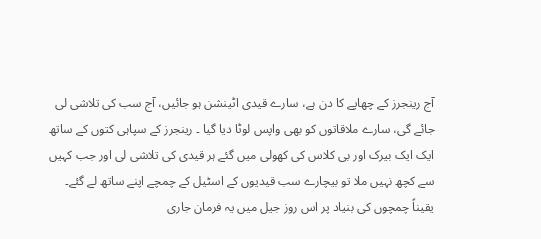آج رینجرز کے چھاپے کا دن ہے، سارے قیدی اٹینشن ہو جائیں، آج سب کی تلاشی لی جائے گی، سارے ملاقاتوں کو بھی واپس لوٹا دیا گیا ۔ رینجرز کے سپاہی کتوں کے ساتھ ایک ایک بیرک اور بی کلاس کی کھولی میں گئے ہر قیدی کی تلاشی لی اور جب کہیں سے کچھ نہیں ملا تو بیچارے سب قیدیوں کے اسٹیل کے چمچے اپنے ساتھ لے گئے۔ یقیناً چمچوں کی بنیاد پر اس روز جیل میں یہ فرمان جاری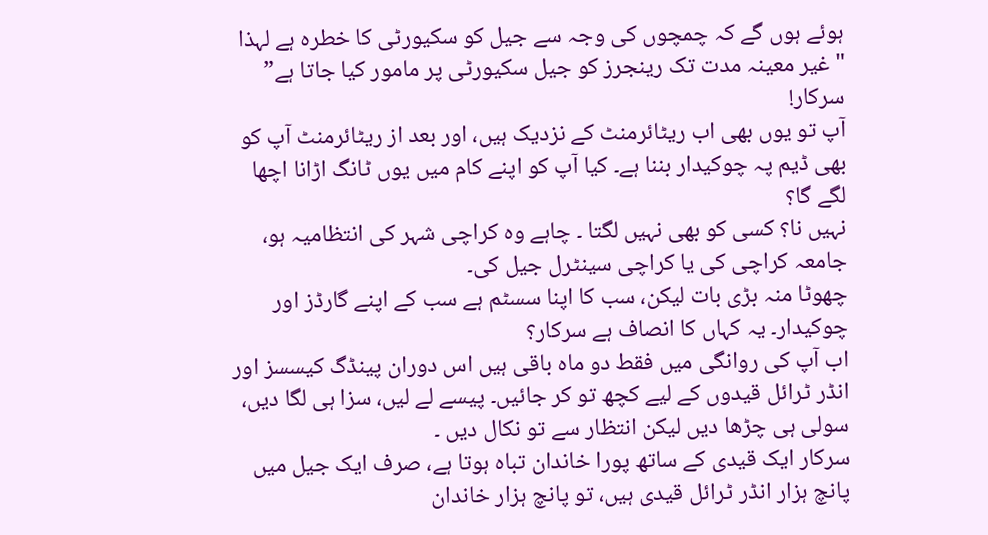ہوئے ہوں گے کہ چمچوں کی وجہ سے جیل کو سکیورٹی کا خطرہ ہے لہذا "غیر معینہ مدت تک رینجرز کو جیل سکیورٹی پر مامور کیا جاتا ہے”
سرکار!
آپ تو یوں بھی اب ریٹائرمنٹ کے نزدیک ہیں، اور بعد از ریٹائرمنٹ آپ کو بھی ڈیم پہ چوکیدار بننا ہے۔ کیا آپ کو اپنے کام میں یوں ٹانگ اڑانا اچھا لگے گا؟
نہیں نا؟ کسی کو بھی نہیں لگتا ۔ چاہے وہ کراچی شہر کی انتظامیہ ہو، جامعہ کراچی کی یا کراچی سینٹرل جیل کی۔
چھوٹا منہ بڑی بات لیکن، سب کا اپنا سسٹم ہے سب کے اپنے گارڈز اور چوکیدار۔ یہ کہاں کا انصاف ہے سرکار؟
اب آپ کی روانگی میں فقط دو ماہ باقی ہیں اس دوران پینڈگ کیسسز اور انڈر ٹرائل قیدوں کے لیے کچھ تو کر جائیں۔ پیسے لے لیں، سزا ہی لگا دیں، سولی ہی چڑھا دیں لیکن انتظار سے تو نکال دیں ۔
سرکار ایک قیدی کے ساتھ پورا خاندان تباہ ہوتا ہے، صرف ایک جیل میں پانچ ہزار انڈر ٹرائل قیدی ہیں، تو پانچ ہزار خاندان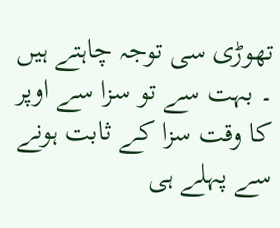تھوڑی سی توجہ چاہتے ہیں ۔ بہت سے تو سزا سے اوپر کا وقت سزا کے ثابت ہونے سے پہلے ہی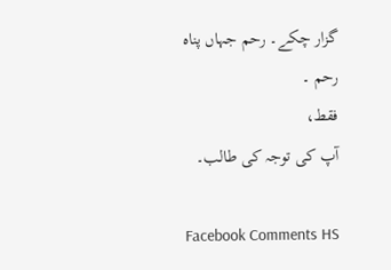گزار چکے۔ رحم جہاں پناہ رحم ۔
فقط،
آپ کی توجہ کی طالب۔

Facebook Comments HS